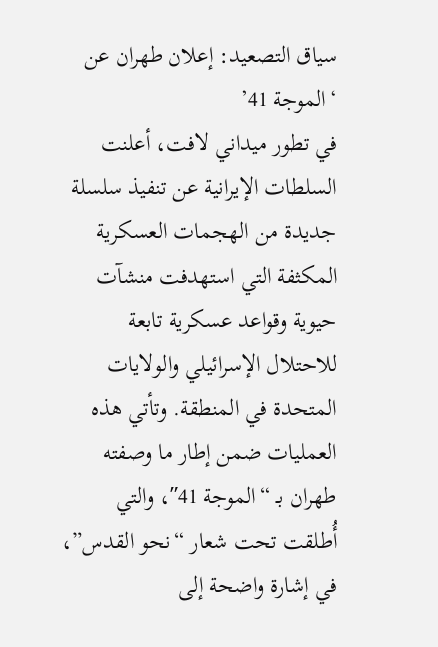سياق التصعيد: إعلان طهران عن ‘الموجة 41’
في تطور ميداني لافت، أعلنت السلطات الإيرانية عن تنفيذ سلسلة جديدة من الهجمات العسكرية المكثفة التي استهدفت منشآت حيوية وقواعد عسكرية تابعة للاحتلال الإسرائيلي والولايات المتحدة في المنطقة. وتأتي هذه العمليات ضمن إطار ما وصفته طهران بـ “الموجة 41″، والتي أُطلقت تحت شعار “نحو القدس”، في إشارة واضحة إلى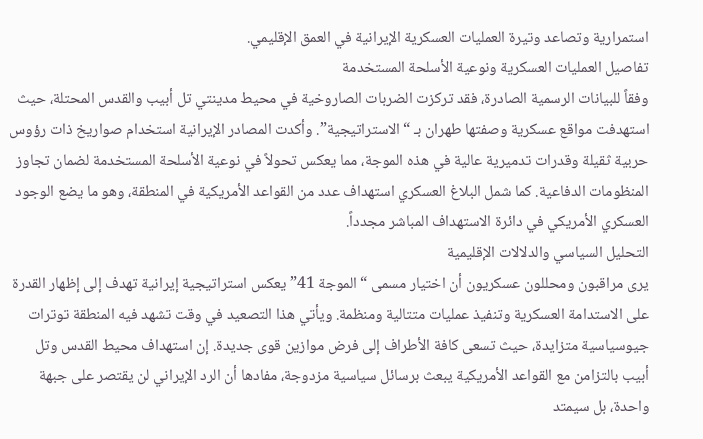استمرارية وتصاعد وتيرة العمليات العسكرية الإيرانية في العمق الإقليمي.
تفاصيل العمليات العسكرية ونوعية الأسلحة المستخدمة
وفقاً للبيانات الرسمية الصادرة، فقد تركزت الضربات الصاروخية في محيط مدينتي تل أبيب والقدس المحتلة، حيث استهدفت مواقع عسكرية وصفتها طهران بـ “الاستراتيجية”. وأكدت المصادر الإيرانية استخدام صواريخ ذات رؤوس حربية ثقيلة وقدرات تدميرية عالية في هذه الموجة، مما يعكس تحولاً في نوعية الأسلحة المستخدمة لضمان تجاوز المنظومات الدفاعية. كما شمل البلاغ العسكري استهداف عدد من القواعد الأمريكية في المنطقة، وهو ما يضع الوجود العسكري الأمريكي في دائرة الاستهداف المباشر مجدداً.
التحليل السياسي والدلالات الإقليمية
يرى مراقبون ومحللون عسكريون أن اختيار مسمى “الموجة 41” يعكس استراتيجية إيرانية تهدف إلى إظهار القدرة على الاستدامة العسكرية وتنفيذ عمليات متتالية ومنظمة. ويأتي هذا التصعيد في وقت تشهد فيه المنطقة توترات جيوسياسية متزايدة، حيث تسعى كافة الأطراف إلى فرض موازين قوى جديدة. إن استهداف محيط القدس وتل أبيب بالتزامن مع القواعد الأمريكية يبعث برسائل سياسية مزدوجة، مفادها أن الرد الإيراني لن يقتصر على جبهة واحدة، بل سيمتد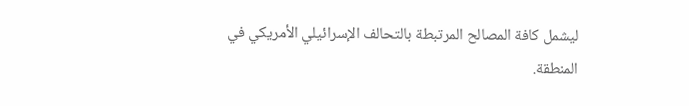ليشمل كافة المصالح المرتبطة بالتحالف الإسرائيلي الأمريكي في المنطقة.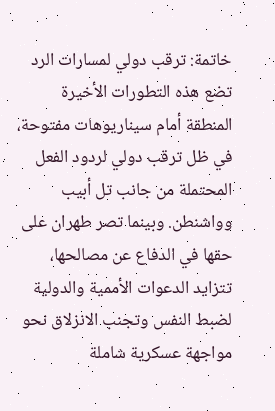خاتمة: ترقب دولي لمسارات الرد
تضع هذه التطورات الأخيرة المنطقة أمام سيناريوهات مفتوحة، في ظل ترقب دولي لردود الفعل المحتملة من جانب تل أبيب وواشنطن. وبينما تصر طهران على حقها في الدفاع عن مصالحها، تتزايد الدعوات الأممية والدولية لضبط النفس وتجنب الانزلاق نحو مواجهة عسكرية شاملة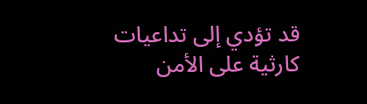قد تؤدي إلى تداعيات كارثية على الأمن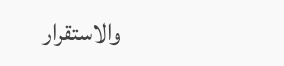والاستقرار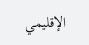الإقليمي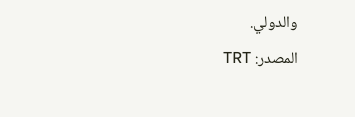والدولي.
المصدر: TRT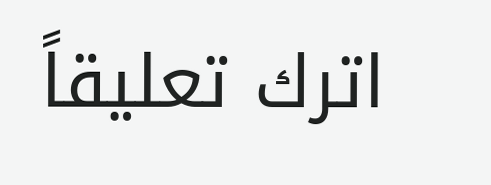اترك تعليقاً